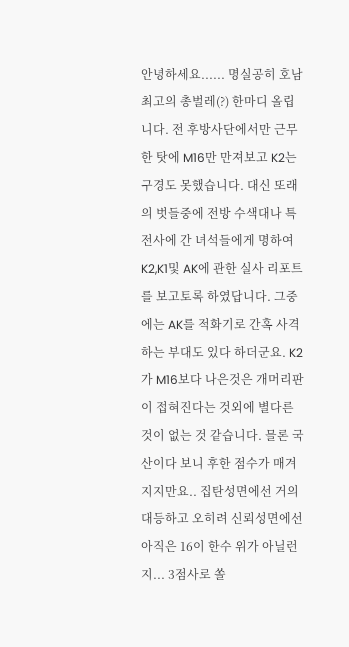안녕하세요...... 명실공히 호남 최고의 총벌레(?) 한마디 올립니다. 전 후방사단에서만 근무한 탓에 M16만 만져보고 K2는 구경도 못했습니다. 대신 또래의 벗들중에 전방 수색대나 특전사에 간 녀석들에게 명하여 K2,K1및 AK에 관한 실사 리포트를 보고토록 하였답니다. 그중에는 AK를 적화기로 간혹 사격하는 부대도 있다 하더군요. K2가 M16보다 나은것은 개머리판이 접혀진다는 것외에 별다른 것이 없는 것 같습니다. 믈론 국산이다 보니 후한 점수가 매겨지지만요.. 집탄성면에선 거의 대등하고 오히려 신뢰성면에선 아직은 16이 한수 위가 아닐런지... 3점사로 쏠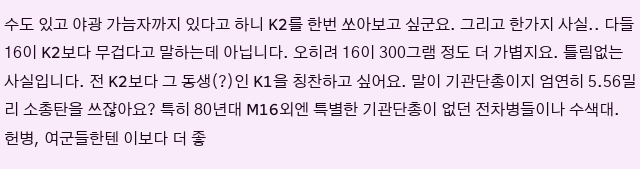수도 있고 야광 가늠자까지 있다고 하니 K2를 한번 쏘아보고 싶군요. 그리고 한가지 사실.. 다들 16이 K2보다 무겁다고 말하는데 아닙니다. 오히려 16이 300그램 정도 더 가볍지요. 틀림없는 사실입니다. 전 K2보다 그 동생(?)인 K1을 칭찬하고 싶어요. 말이 기관단총이지 엄연히 5.56밀리 소총탄을 쓰쟎아요? 특히 80년대 M16외엔 특별한 기관단총이 없던 전차병들이나 수색대. 헌병, 여군들한텐 이보다 더 좋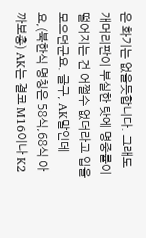은 화기는 없을듯합니다. 그래도 개머리판이 부실한 탓에 명중률이 떨어지는 건 어쩔수 없더라고 입을 모으던군요. 글구, AK말인데요,(북한식 명칭은 58식,68식 아까보총) AK는 결코 M16이나 K2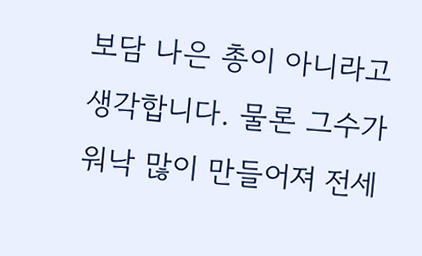보담 나은 총이 아니라고 생각합니다. 물론 그수가 워낙 많이 만들어져 전세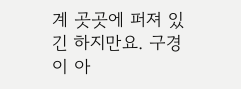계 곳곳에 퍼져 있긴 하지만요. 구경이 아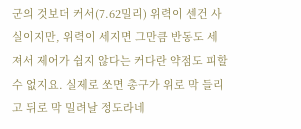군의 것보더 커서(7.62밀리) 위력이 센건 사실이지만, 위력이 세지면 그만큼 반동도 세져서 제어가 쉽지 않다는 커다란 약점도 피할수 없지요. 실제로 쏘면 총구가 위로 막 들리고 뒤로 막 밀려날 정도라네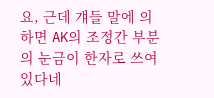요, 근데 걔들 말에 의하면 AK의 조정간 부분의 눈금이 한자로 쓰여 있다네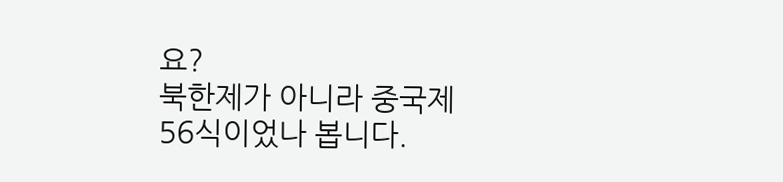요?
북한제가 아니라 중국제 56식이었나 봅니다.